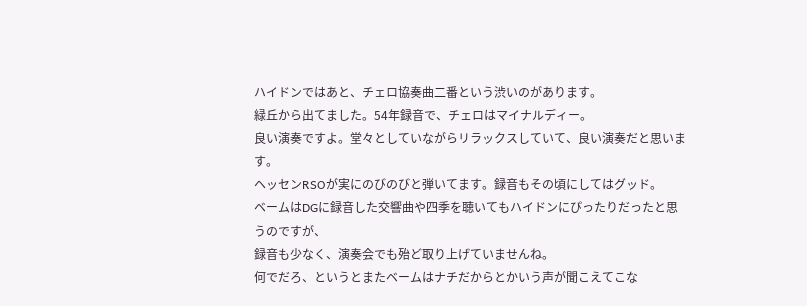ハイドンではあと、チェロ協奏曲二番という渋いのがあります。
緑丘から出てました。54年録音で、チェロはマイナルディー。
良い演奏ですよ。堂々としていながらリラックスしていて、良い演奏だと思います。
ヘッセンRSOが実にのびのびと弾いてます。録音もその頃にしてはグッド。
ベームはDGに録音した交響曲や四季を聴いてもハイドンにぴったりだったと思うのですが、
録音も少なく、演奏会でも殆ど取り上げていませんね。
何でだろ、というとまたベームはナチだからとかいう声が聞こえてこな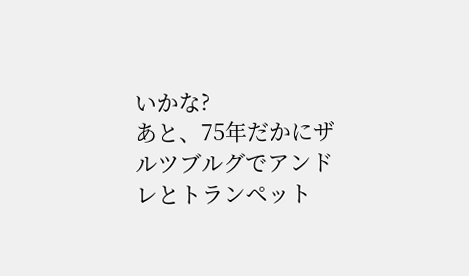いかな?
あと、75年だかにザルツブルグでアンドレとトランペット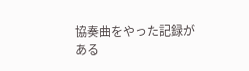協奏曲をやった記録が
ある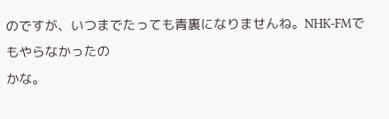のですが、いつまでたっても青裏になりませんね。NHK-FMでもやらなかったの
かな。